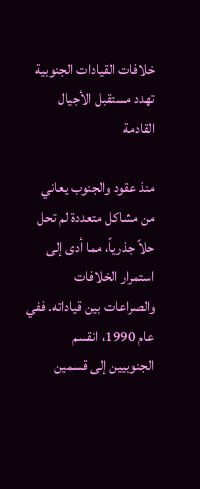خلافات القيادات الجنوبية تهدد مستقبل الأجيال القادمة

منذ عقود والجنوب يعاني من مشاكل متعددة لم تحل حلاً جذرياً، مما أدى إلى استمرار الخلافات والصراعات بين قياداته. ففي عام 1990، انقسم الجنوبيين إلى قسمين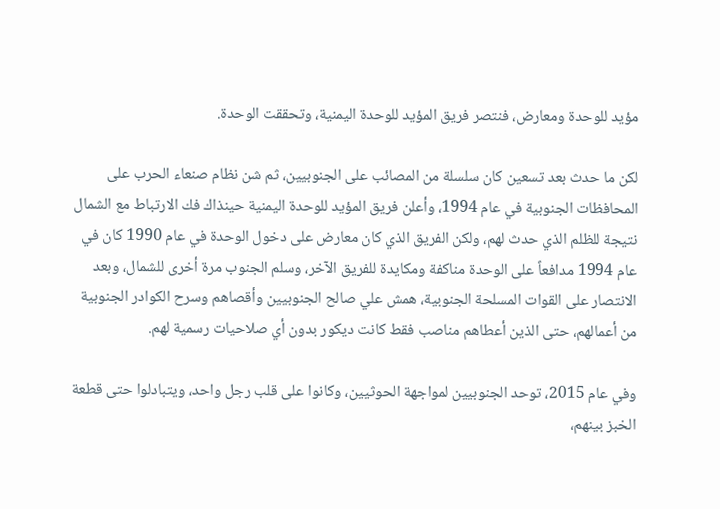مؤيد للوحدة ومعارض، فنتصر فريق المؤيد للوحدة اليمنية، وتحققت الوحدة.

لكن ما حدث بعد تسعين كان سلسلة من المصائب على الجنوبيين، ثم شن نظام صنعاء الحرب على المحافظات الجنوبية في عام 1994، وأعلن فريق المؤيد للوحدة اليمنية حينذاك فك الارتباط مع الشمال نتيجة للظلم الذي حدث لهم، ولكن الفريق الذي كان معارض على دخول الوحدة في عام 1990 كان في عام 1994 مدافعاً على الوحدة مناكفة ومكايدة للفريق الآخر، وسلم الجنوب مرة أخرى للشمال، وبعد الانتصار على القوات المسلحة الجنوبية، همش علي صالح الجنوبيين وأقصاهم وسرح الكوادر الجنوبية من أعمالهم، حتى الذين أعطاهم مناصب فقط كانت ديكور بدون أي صلاحيات رسمية لهم.

وفي عام 2015، توحد الجنوبيين لمواجهة الحوثيين، وكانوا على قلب رجل واحد، ويتبادلوا حتى قطعة الخبز بينهم،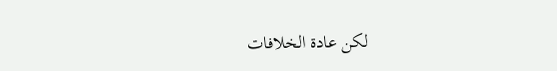لكن عادة الخلافات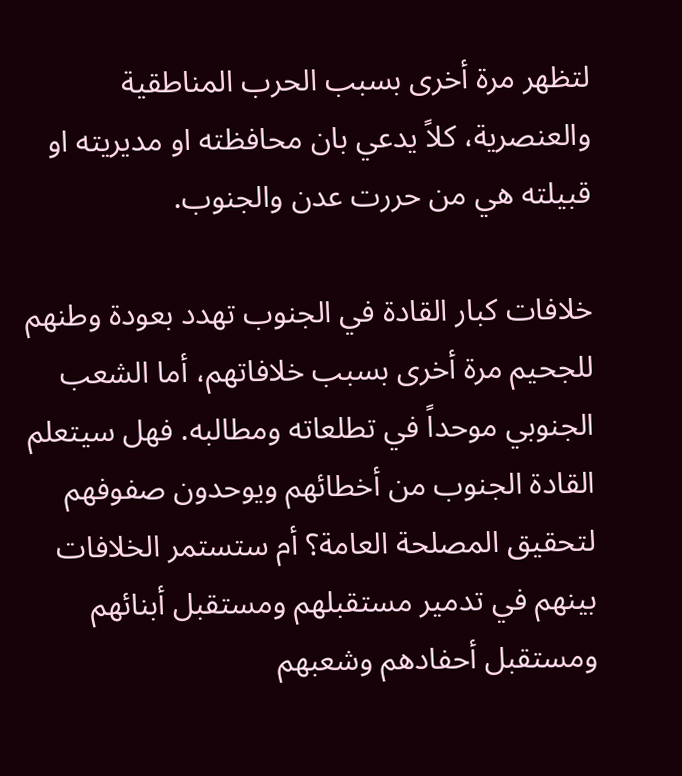لتظهر مرة أخرى بسبب الحرب المناطقية والعنصرية، كلاً يدعي بان محافظته او مديريته او قبيلته هي من حررت عدن والجنوب.

خلافات كبار القادة في الجنوب تهدد بعودة وطنهم للجحيم مرة أخرى بسبب خلافاتهم، أما الشعب الجنوبي موحداً في تطلعاته ومطالبه. فهل سيتعلم القادة الجنوب من أخطائهم ويوحدون صفوفهم لتحقيق المصلحة العامة؟ أم ستستمر الخلافات بينهم في تدمير مستقبلهم ومستقبل أبنائهم ومستقبل أحفادهم وشعبهم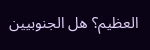العظيم؟ هل الجنوبيين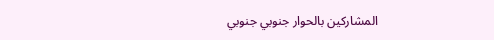المشاركين بالحوار جنوبي جنوبي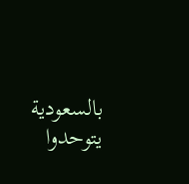بالسعودية يتوحدوا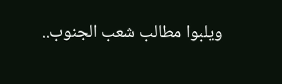ويلبوا مطالب شعب الجنوب..